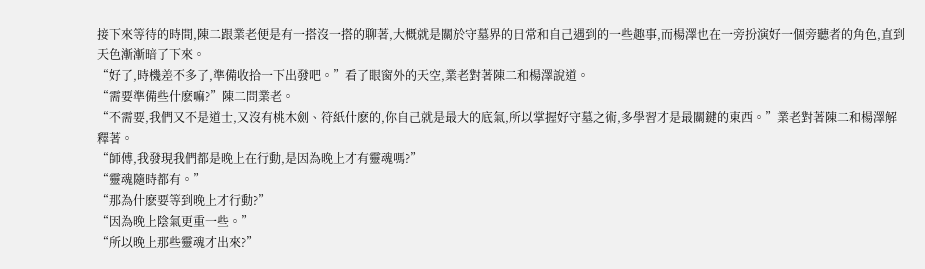接下來等待的時間,陳二跟業老便是有一搭沒一搭的聊著,大概就是關於守墓界的日常和自己遇到的一些趣事,而楊澤也在一旁扮演好一個旁聽者的角色,直到天色漸漸暗了下來。
“好了,時機差不多了,準備收拾一下出發吧。”看了眼窗外的天空,業老對著陳二和楊澤說道。
“需要準備些什麽嘛?”陳二問業老。
“不需要,我們又不是道士,又沒有桃木劍、符紙什麽的,你自己就是最大的底氣,所以掌握好守墓之術,多學習才是最關鍵的東西。”業老對著陳二和楊澤解釋著。
“師傅,我發現我們都是晚上在行動,是因為晚上才有靈魂嗎?”
“靈魂隨時都有。”
“那為什麽要等到晚上才行動?”
“因為晚上陰氣更重一些。”
“所以晚上那些靈魂才出來?”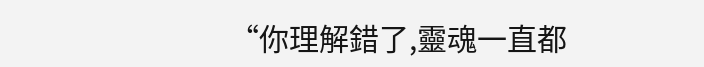“你理解錯了,靈魂一直都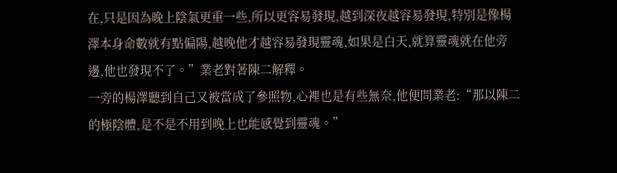在,只是因為晚上陰氣更重一些,所以更容易發現,越到深夜越容易發現,特別是像楊澤本身命數就有點偏陽,越晚他才越容易發現靈魂,如果是白天,就算靈魂就在他旁邊,他也發現不了。”業老對著陳二解釋。
一旁的楊澤聽到自己又被當成了參照物,心裡也是有些無奈,他便問業老:“那以陳二的極陰體,是不是不用到晚上也能感覺到靈魂。”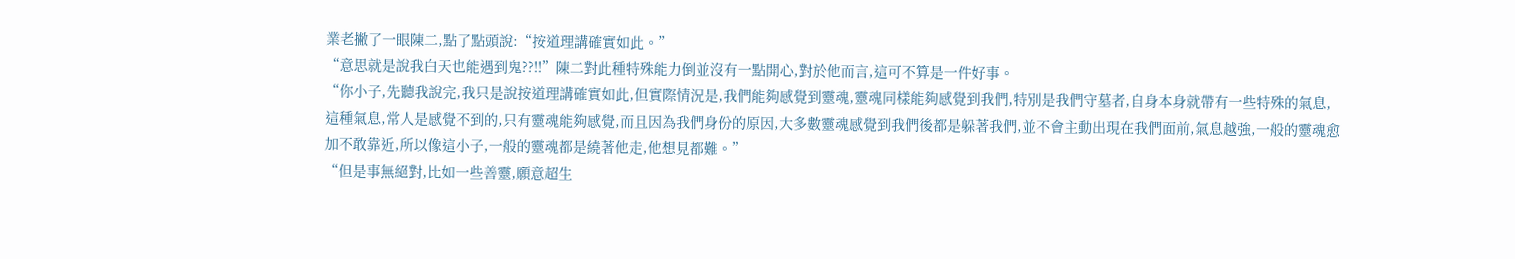業老撇了一眼陳二,點了點頭說:“按道理講確實如此。”
“意思就是說我白天也能遇到鬼??!!”陳二對此種特殊能力倒並沒有一點開心,對於他而言,這可不算是一件好事。
“你小子,先聽我說完,我只是說按道理講確實如此,但實際情況是,我們能夠感覺到靈魂,靈魂同樣能夠感覺到我們,特別是我們守墓者,自身本身就帶有一些特殊的氣息,這種氣息,常人是感覺不到的,只有靈魂能夠感覺,而且因為我們身份的原因,大多數靈魂感覺到我們後都是躲著我們,並不會主動出現在我們面前,氣息越強,一般的靈魂愈加不敢靠近,所以像這小子,一般的靈魂都是繞著他走,他想見都難。”
“但是事無絕對,比如一些善靈,願意超生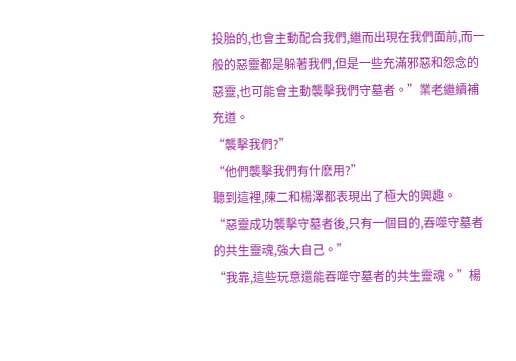投胎的,也會主動配合我們,繼而出現在我們面前,而一般的惡靈都是躲著我們,但是一些充滿邪惡和怨念的惡靈,也可能會主動襲擊我們守墓者。”業老繼續補充道。
“襲擊我們?”
“他們襲擊我們有什麽用?”
聽到這裡,陳二和楊澤都表現出了極大的興趣。
“惡靈成功襲擊守墓者後,只有一個目的,吞噬守墓者的共生靈魂,強大自己。”
“我靠,這些玩意還能吞噬守墓者的共生靈魂。”楊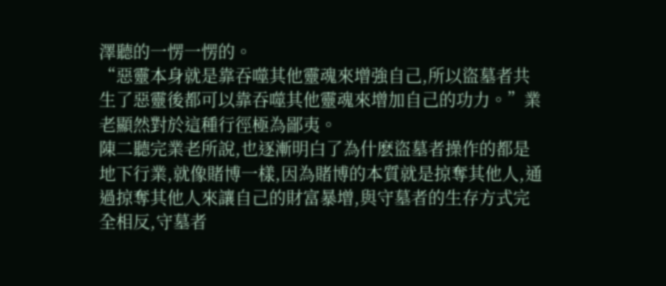澤聽的一愣一愣的。
“惡靈本身就是靠吞噬其他靈魂來增強自己,所以盜墓者共生了惡靈後都可以靠吞噬其他靈魂來增加自己的功力。”業老顯然對於這種行徑極為鄙夷。
陳二聽完業老所說,也逐漸明白了為什麽盜墓者操作的都是地下行業,就像賭博一樣,因為賭博的本質就是掠奪其他人,通過掠奪其他人來讓自己的財富暴增,與守墓者的生存方式完全相反,守墓者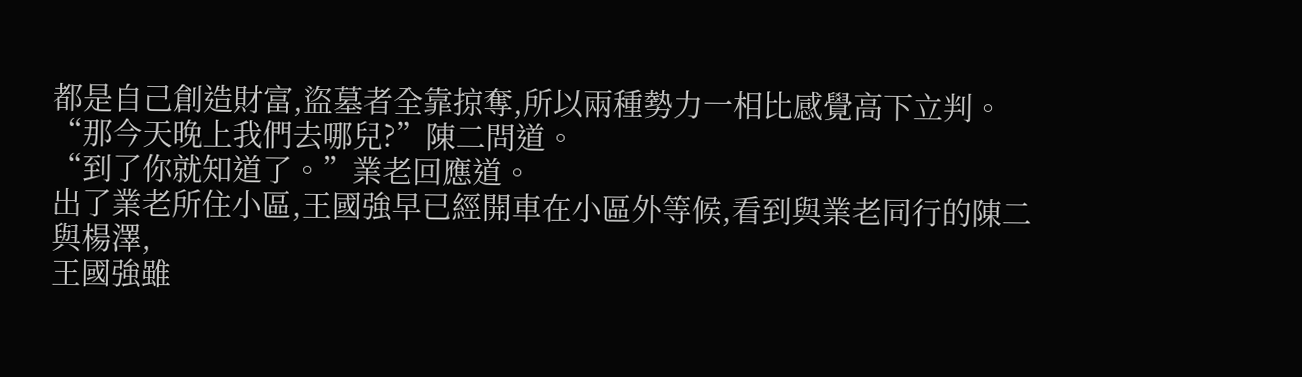都是自己創造財富,盜墓者全靠掠奪,所以兩種勢力一相比感覺高下立判。
“那今天晚上我們去哪兒?”陳二問道。
“到了你就知道了。”業老回應道。
出了業老所住小區,王國強早已經開車在小區外等候,看到與業老同行的陳二與楊澤,
王國強雖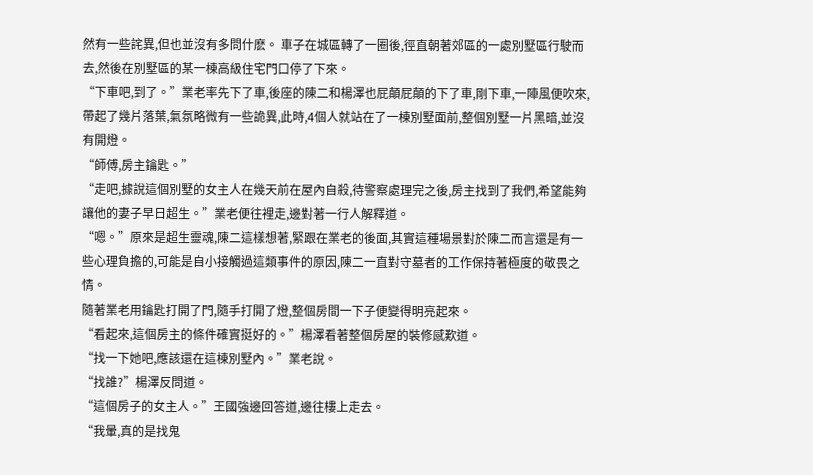然有一些詫異,但也並沒有多問什麽。 車子在城區轉了一圈後,徑直朝著郊區的一處別墅區行駛而去,然後在別墅區的某一棟高級住宅門口停了下來。
“下車吧,到了。”業老率先下了車,後座的陳二和楊澤也屁顛屁顛的下了車,剛下車,一陣風便吹來,帶起了幾片落葉,氣氛略微有一些詭異,此時,4個人就站在了一棟別墅面前,整個別墅一片黑暗,並沒有開燈。
“師傅,房主鑰匙。”
“走吧,據說這個別墅的女主人在幾天前在屋內自殺,待警察處理完之後,房主找到了我們,希望能夠讓他的妻子早日超生。”業老便往裡走,邊對著一行人解釋道。
“嗯。”原來是超生靈魂,陳二這樣想著,緊跟在業老的後面,其實這種場景對於陳二而言還是有一些心理負擔的,可能是自小接觸過這類事件的原因,陳二一直對守墓者的工作保持著極度的敬畏之情。
隨著業老用鑰匙打開了門,隨手打開了燈,整個房間一下子便變得明亮起來。
“看起來,這個房主的條件確實挺好的。”楊澤看著整個房屋的裝修感歎道。
“找一下她吧,應該還在這棟別墅內。”業老說。
“找誰?”楊澤反問道。
“這個房子的女主人。”王國強邊回答道,邊往樓上走去。
“我暈,真的是找鬼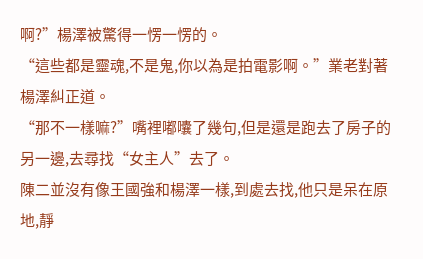啊?”楊澤被驚得一愣一愣的。
“這些都是靈魂,不是鬼,你以為是拍電影啊。”業老對著楊澤糾正道。
“那不一樣嘛?”嘴裡嘟囔了幾句,但是還是跑去了房子的另一邊,去尋找“女主人”去了。
陳二並沒有像王國強和楊澤一樣,到處去找,他只是呆在原地,靜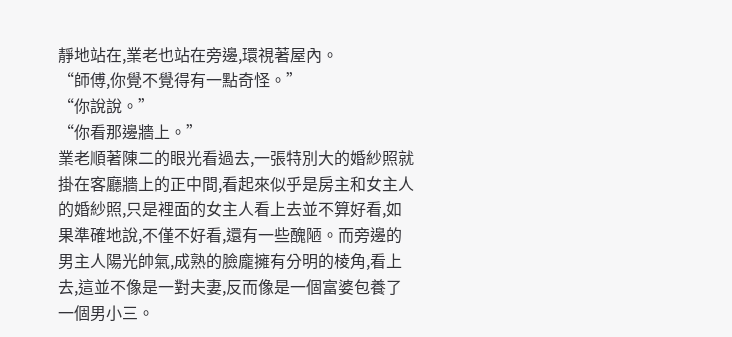靜地站在,業老也站在旁邊,環視著屋內。
“師傅,你覺不覺得有一點奇怪。”
“你說說。”
“你看那邊牆上。”
業老順著陳二的眼光看過去,一張特別大的婚紗照就掛在客廳牆上的正中間,看起來似乎是房主和女主人的婚紗照,只是裡面的女主人看上去並不算好看,如果準確地說,不僅不好看,還有一些醜陋。而旁邊的男主人陽光帥氣,成熟的臉龐擁有分明的棱角,看上去,這並不像是一對夫妻,反而像是一個富婆包養了一個男小三。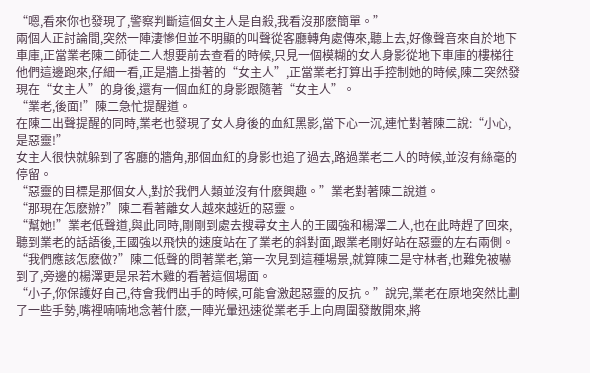“嗯,看來你也發現了,警察判斷這個女主人是自殺,我看沒那麽簡單。”
兩個人正討論間,突然一陣淒慘但並不明顯的叫聲從客廳轉角處傳來,聽上去,好像聲音來自於地下車庫,正當業老陳二師徒二人想要前去查看的時候,只見一個模糊的女人身影從地下車庫的樓梯往他們這邊跑來,仔細一看,正是牆上掛著的“女主人”,正當業老打算出手控制她的時候,陳二突然發現在“女主人”的身後,還有一個血紅的身影跟隨著“女主人”。
“業老,後面!”陳二急忙提醒道。
在陳二出聲提醒的同時,業老也發現了女人身後的血紅黑影,當下心一沉,連忙對著陳二說:“小心,是惡靈!”
女主人很快就躲到了客廳的牆角,那個血紅的身影也追了過去,路過業老二人的時候,並沒有絲毫的停留。
“惡靈的目標是那個女人,對於我們人類並沒有什麽興趣。”業老對著陳二說道。
“那現在怎麽辦?”陳二看著離女人越來越近的惡靈。
“幫她!”業老低聲道,與此同時,剛剛到處去搜尋女主人的王國強和楊澤二人,也在此時趕了回來,聽到業老的話語後,王國強以飛快的速度站在了業老的斜對面,跟業老剛好站在惡靈的左右兩側。
“我們應該怎麽做?”陳二低聲的問著業老,第一次見到這種場景,就算陳二是守林者,也難免被嚇到了,旁邊的楊澤更是呆若木雞的看著這個場面。
“小子,你保護好自己,待會我們出手的時候,可能會激起惡靈的反抗。”說完,業老在原地突然比劃了一些手勢,嘴裡喃喃地念著什麽,一陣光暈迅速從業老手上向周圍發散開來,將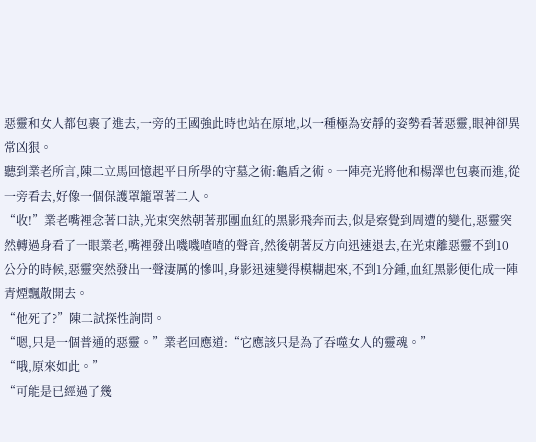惡靈和女人都包裹了進去,一旁的王國強此時也站在原地,以一種極為安靜的姿勢看著惡靈,眼神卻異常凶狠。
聽到業老所言,陳二立馬回憶起平日所學的守墓之術:龜盾之術。一陣亮光將他和楊澤也包裹而進,從一旁看去,好像一個保護罩籠罩著二人。
“收!”業老嘴裡念著口訣,光束突然朝著那團血紅的黑影飛奔而去,似是察覺到周遭的變化,惡靈突然轉過身看了一眼業老,嘴裡發出嘰嘰喳喳的聲音,然後朝著反方向迅速退去,在光束離惡靈不到10公分的時候,惡靈突然發出一聲淒厲的慘叫,身影迅速變得模糊起來,不到1分鍾,血紅黑影便化成一陣青煙飄散開去。
“他死了?”陳二試探性詢問。
“嗯,只是一個普通的惡靈。”業老回應道:“它應該只是為了吞噬女人的靈魂。”
“哦,原來如此。”
“可能是已經過了幾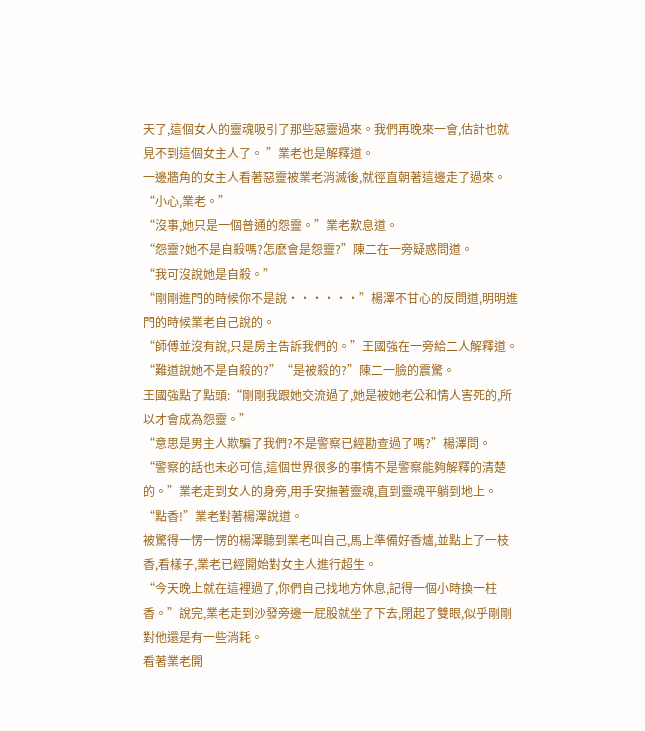天了,這個女人的靈魂吸引了那些惡靈過來。我們再晚來一會,估計也就見不到這個女主人了。 ”業老也是解釋道。
一邊牆角的女主人看著惡靈被業老消滅後,就徑直朝著這邊走了過來。
“小心,業老。”
“沒事,她只是一個普通的怨靈。”業老歎息道。
“怨靈?她不是自殺嗎?怎麽會是怨靈?”陳二在一旁疑惑問道。
“我可沒說她是自殺。”
“剛剛進門的時候你不是說······”楊澤不甘心的反問道,明明進門的時候業老自己說的。
“師傅並沒有說,只是房主告訴我們的。”王國強在一旁給二人解釋道。
“難道說她不是自殺的?”“是被殺的?”陳二一臉的震驚。
王國強點了點頭:“剛剛我跟她交流過了,她是被她老公和情人害死的,所以才會成為怨靈。”
“意思是男主人欺騙了我們?不是警察已經勘查過了嗎?”楊澤問。
“警察的話也未必可信,這個世界很多的事情不是警察能夠解釋的清楚的。”業老走到女人的身旁,用手安撫著靈魂,直到靈魂平躺到地上。
“點香!”業老對著楊澤說道。
被驚得一愣一愣的楊澤聽到業老叫自己,馬上準備好香爐,並點上了一枝香,看樣子,業老已經開始對女主人進行超生。
“今天晚上就在這裡過了,你們自己找地方休息,記得一個小時換一柱香。”說完,業老走到沙發旁邊一屁股就坐了下去,閉起了雙眼,似乎剛剛對他還是有一些消耗。
看著業老開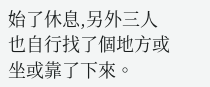始了休息,另外三人也自行找了個地方或坐或靠了下來。